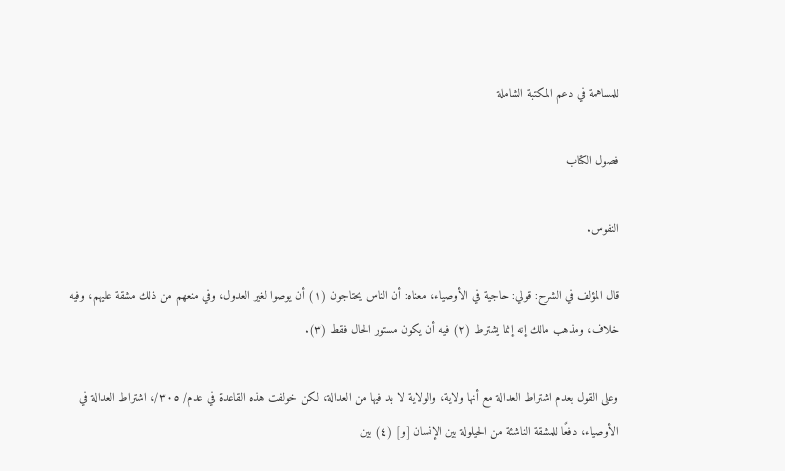للمساهمة في دعم المكتبة الشاملة

فصول الكتاب

النفوس.

قال المؤلف في الشرح: قولي: حاجية في الأوصياء، معناه: أن الناس يحتاجون (١) أن يوصوا لغير العدول، وفي منعهم من ذلك مشقة عليهم، وفيه خلاف، ومذهب مالك إنه إنما يشترط (٢) فيه أن يكون مستور الحال فقط (٣).

وعلى القول بعدم اشتراط العدالة مع أنها ولاية، والولاية لا بد فيها من العدالة، لكن خولفت هذه القاعدة في عدم/ ٣٠٥/، اشتراط العدالة في الأوصياء، دفعًا للمشقة الناشئة من الحيلولة بين الإنسان [و] (٤) بين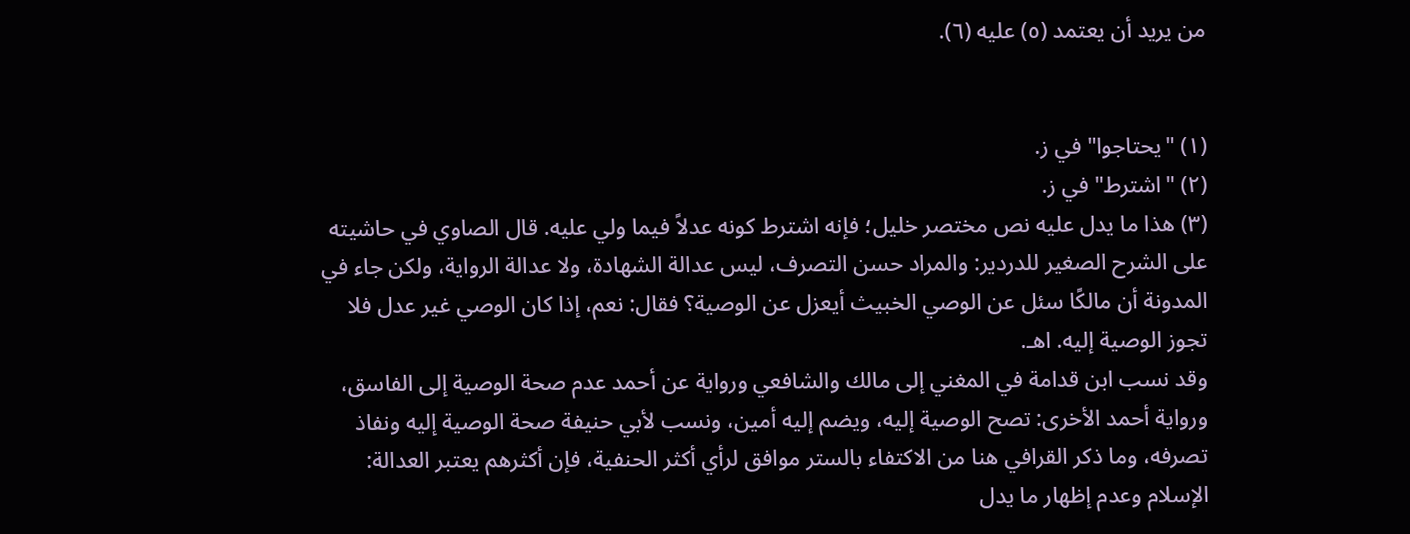من يريد أن يعتمد (٥) عليه (٦).


(١) "يحتاجوا" في ز.
(٢) "اشترط" في ز.
(٣) هذا ما يدل عليه نص مختصر خليل؛ فإنه اشترط كونه عدلاً فيما ولي عليه. قال الصاوي في حاشيته على الشرح الصغير للدردير: والمراد حسن التصرف، ليس عدالة الشهادة، ولا عدالة الرواية، ولكن جاء في المدونة أن مالكًا سئل عن الوصي الخبيث أيعزل عن الوصية؟ فقال: نعم، إذا كان الوصي غير عدل فلا تجوز الوصية إليه. اهـ.
وقد نسب ابن قدامة في المغني إلى مالك والشافعي ورواية عن أحمد عدم صحة الوصية إلى الفاسق، ورواية أحمد الأخرى: تصح الوصية إليه، ويضم إليه أمين، ونسب لأبي حنيفة صحة الوصية إليه ونفاذ تصرفه، وما ذكر القرافي هنا من الاكتفاء بالستر موافق لرأي أكثر الحنفية، فإن أكثرهم يعتبر العدالة: الإسلام وعدم إظهار ما يدل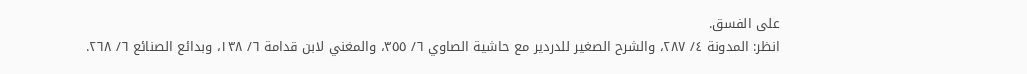على الفسق.
انظر: المدونة ٤/ ٢٨٧، والشرح الصغير للدردير مع حاشية الصاوي ٦/ ٣٥٥، والمغني لابن قدامة ٦/ ١٣٨، وبدائع الصنائع ٦/ ٢٦٨.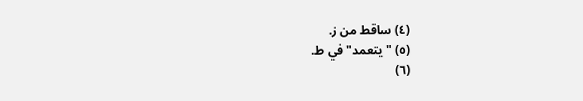(٤) ساقط من ز.
(٥) "يتعمد" في ط.
(٦)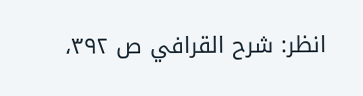انظر: شرح القرافي ص ٣٩٢،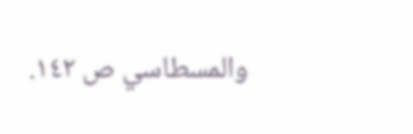والمسطاسي ص ١٤٢.